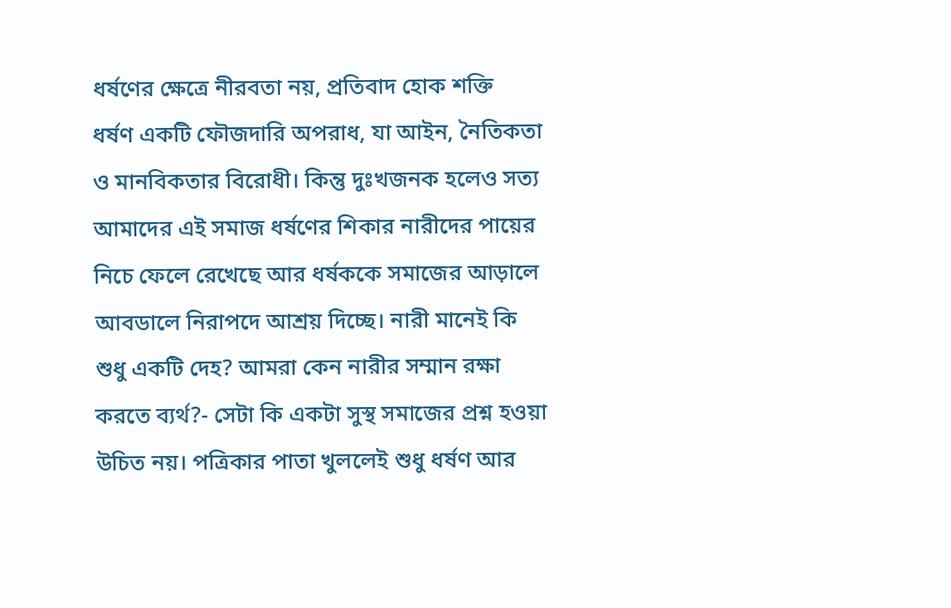ধর্ষণের ক্ষেত্রে নীরবতা নয়, প্রতিবাদ হোক শক্তি
ধর্ষণ একটি ফৌজদারি অপরাধ, যা আইন, নৈতিকতা ও মানবিকতার বিরোধী। কিন্তু দুঃখজনক হলেও সত্য আমাদের এই সমাজ ধর্ষণের শিকার নারীদের পায়ের নিচে ফেলে রেখেছে আর ধর্ষককে সমাজের আড়ালে আবডালে নিরাপদে আশ্রয় দিচ্ছে। নারী মানেই কি শুধু একটি দেহ? আমরা কেন নারীর সম্মান রক্ষা করতে ব্যর্থ?- সেটা কি একটা সুস্থ সমাজের প্রশ্ন হওয়া উচিত নয়। পত্রিকার পাতা খুললেই শুধু ধর্ষণ আর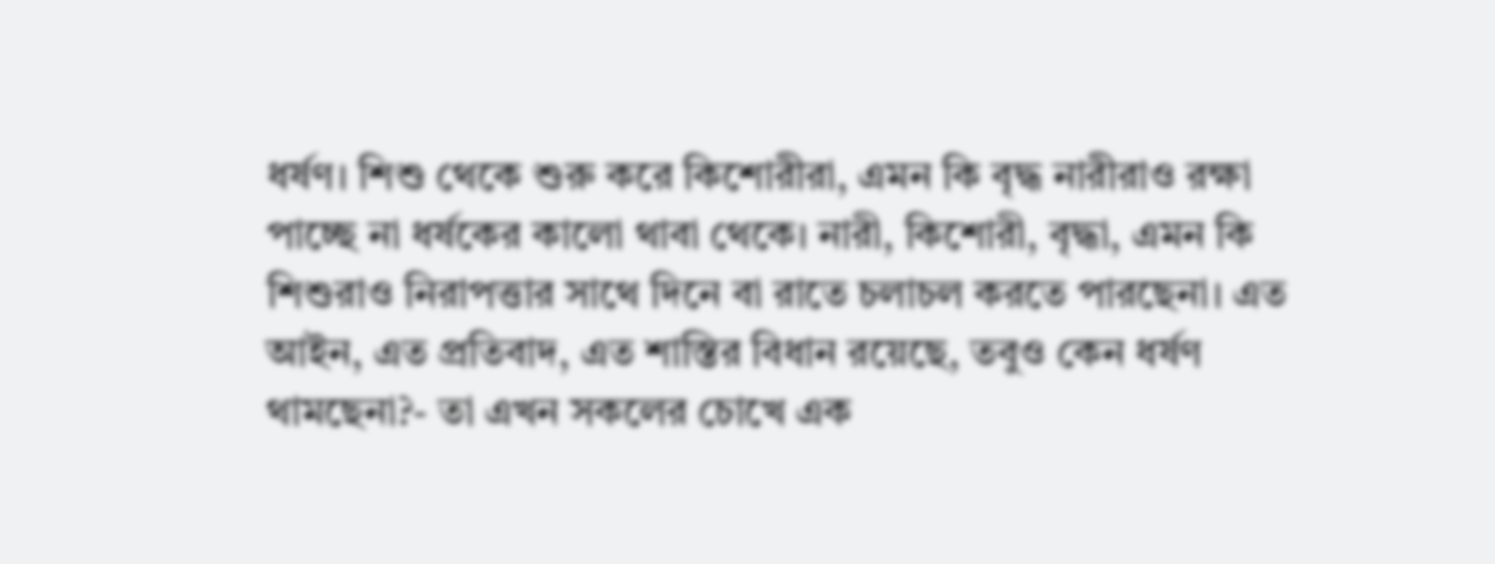ধর্ষণ। শিশু থেকে শুরু করে কিশোরীরা, এমন কি বৃদ্ধ নারীরাও রক্ষা পাচ্ছে না ধর্ষকের কালো থাবা থেকে। নারী, কিশোরী, বৃদ্ধা, এমন কি শিশুরাও নিরাপত্তার সাথে দিনে বা রাতে চলাচল করতে পারছেনা। এত আইন, এত প্রতিবাদ, এত শাস্তির বিধান রয়েছে, তবুও কেন ধর্ষণ থামছেনা?- তা এখন সকলের চোখে এক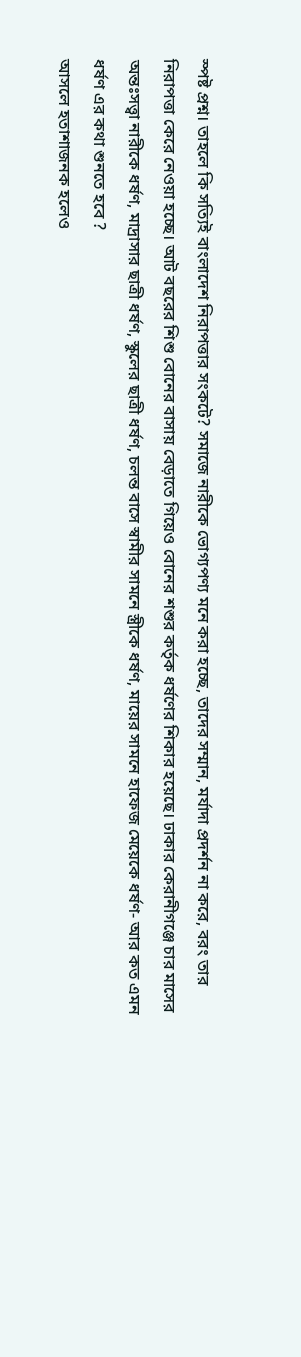স্পষ্ট প্রশ্ন। তাহলে কি সত্যিই বাংলাদেশ নিরাপত্তার সংকটে? সমাজে নারীকে ভোগ্যপণ্য মনে করা হচ্ছে, তাদের সম্মান, মর্যাদা প্রদর্শন না করে, বরং তার নিরাপত্তা কেরে নেওয়া হচ্ছে। আট বছরের শিশু বোনের বাসায় বেড়াতে গিয়েও বোনের শশুর কর্তৃক ধর্ষণের শিকার হয়েছে। ঢাকার কেরানীগঞ্জে চার মাসের অন্তঃসত্ত্বা নারীকে ধর্ষণ, মাদ্রাসার ছাত্রী ধর্ষণ, স্কুলের ছাত্রী ধর্ষণ, চলন্ত বাসে স্বামীর সামনে স্ত্রীকে ধর্ষণ, মায়ের সামনে হাফেজ মেয়েকে ধর্ষণ- আর কত এমন ধর্ষণ এর কথা শুনতে হবে ?
আসলে হতাশাজনক হলেও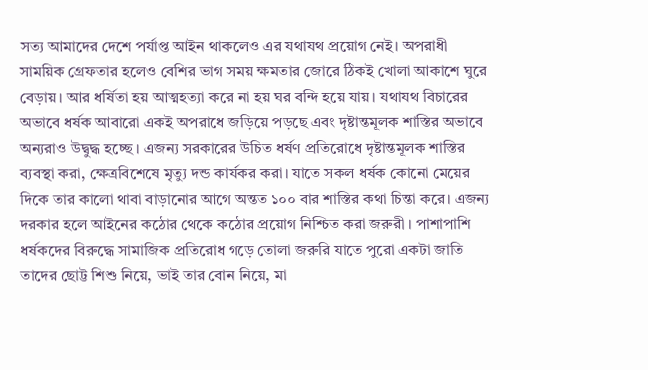সত্য আমাদের দেশে পর্যাপ্ত আইন থাকলেও এর যথাযথ প্রয়োগ নেই। অপরাধী সাময়িক গ্রেফতার হলেও বেশির ভাগ সময় ক্ষমতার জোরে ঠিকই খোলা আকাশে ঘুরে বেড়ায়। আর ধর্ষিতা হয় আত্মহত্যা করে না হয় ঘর বন্দি হয়ে যায়। যথাযথ বিচারের অভাবে ধর্ষক আবারো একই অপরাধে জড়িয়ে পড়ছে এবং দৃষ্টান্তমূলক শাস্তির অভাবে অন্যরাও উদ্বুদ্ধ হচ্ছে । এজন্য সরকারের উচিত ধর্ষণ প্রতিরোধে দৃষ্টান্তমূলক শাস্তির ব্যবস্থা করা, ক্ষেত্রবিশেষে মৃত্যু দন্ড কার্যকর করা। যাতে সকল ধর্ষক কোনো মেয়ের দিকে তার কালো থাবা বাড়ানোর আগে অন্তত ১০০ বার শাস্তির কথা চিন্তা করে। এজন্য দরকার হলে আইনের কঠোর থেকে কঠোর প্রয়োগ নিশ্চিত করা জরুরী । পাশাপাশি ধর্ষকদের বিরুদ্ধে সামাজিক প্রতিরোধ গড়ে তোলা জরুরি যাতে পুরো একটা জাতি তাদের ছোট্ট শিশু নিয়ে, ভাই তার বোন নিয়ে, মা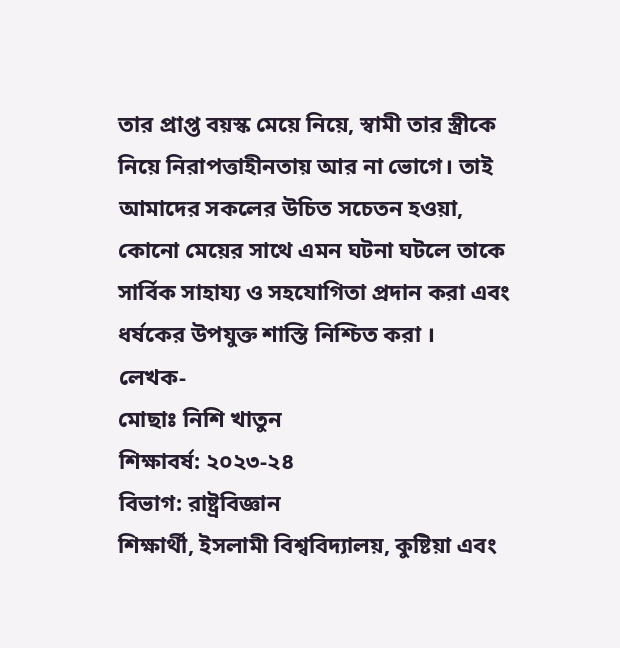তার প্রাপ্ত বয়স্ক মেয়ে নিয়ে, স্বামী তার স্ত্রীকে নিয়ে নিরাপত্তাহীনতায় আর না ভোগে। তাই আমাদের সকলের উচিত সচেতন হওয়া, কোনো মেয়ের সাথে এমন ঘটনা ঘটলে তাকে সার্বিক সাহায্য ও সহযোগিতা প্রদান করা এবং ধর্ষকের উপযুক্ত শাস্তি নিশ্চিত করা ।
লেখক-
মোছাঃ নিশি খাতুন
শিক্ষাবর্ষ: ২০২৩-২৪
বিভাগ: রাষ্ট্রবিজ্ঞান
শিক্ষার্থী, ইসলামী বিশ্ববিদ্যালয়, কুষ্টিয়া এবং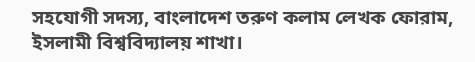সহযোগী সদস্য, বাংলাদেশ তরুণ কলাম লেখক ফোরাম, ইসলামী বিশ্ববিদ্যালয় শাখা।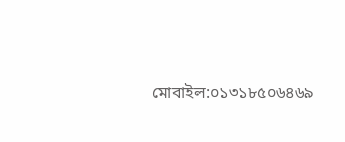মোবাইল:০১৩১৮৫০৬৪৬৯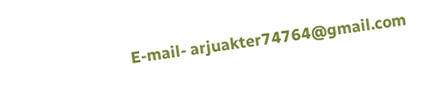E-mail- arjuakter74764@gmail.com